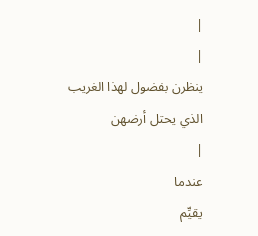|
|
ينظرن بفضول لهذا الغريب الذي يحتل أرضهن
|
عندما
يقيِّم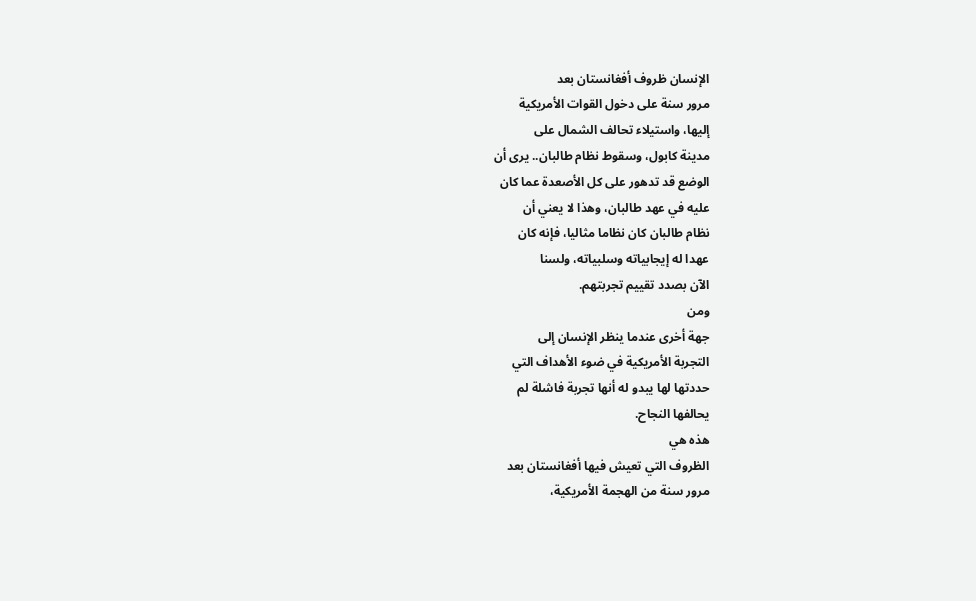الإنسان ظروف أفغانستان بعد
مرور سنة على دخول القوات الأمريكية
إليها، واستيلاء تحالف الشمال على
مدينة كابول، وسقوط نظام طالبان.. يرى أن
الوضع قد تدهور على كل الأصعدة عما كان
عليه في عهد طالبان، وهذا لا يعني أن
نظام طالبان كان نظاما مثاليا، فإنه كان
عهدا له إيجابياته وسلبياته، ولسنا
الآن بصدد تقييم تجربتهم.
ومن
جهة أخرى عندما ينظر الإنسان إلى
التجربة الأمريكية في ضوء الأهداف التي
حددتها لها يبدو له أنها تجربة فاشلة لم
يحالفها النجاح.
هذه هي
الظروف التي تعيش فيها أفغانستان بعد
مرور سنة من الهجمة الأمريكية،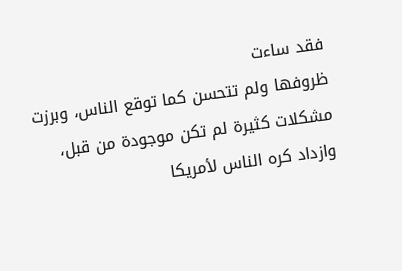فقد ساءت
ظروفها ولم تتحسن كما توقع الناس، وبرزت
مشكلات كثيرة لم تكن موجودة من قبل،
وازداد كره الناس لأمريكا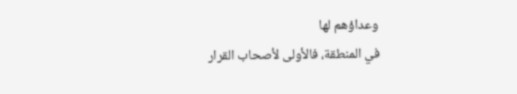وعداؤهم لها
في المنطقة، فالأولى لأصحاب القرار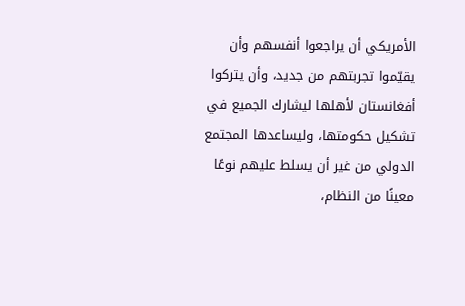الأمريكي أن يراجعوا أنفسهم وأن
يقيّموا تجربتهم من جديد، وأن يتركوا
أفغانستان لأهلها ليشارك الجميع في
تشكيل حكومتها، وليساعدها المجتمع
الدولي من غير أن يسلط عليهم نوعًا
معينًا من النظام،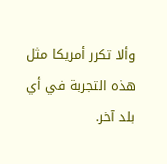وألا تكرر أمريكا مثل
هذه التجربة في أي بلد آخر.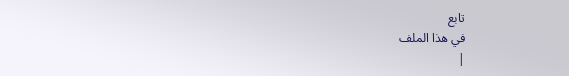تابع
في هذا الملف
|